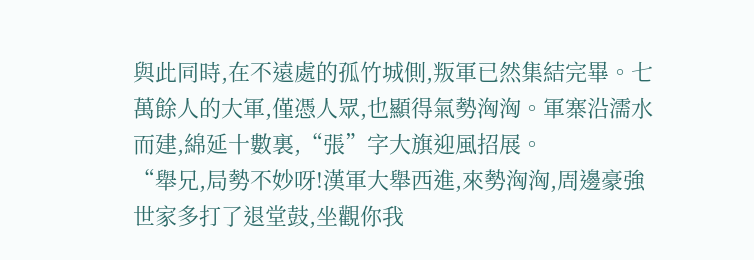與此同時,在不遠處的孤竹城側,叛軍已然集結完畢。七萬餘人的大軍,僅憑人眾,也顯得氣勢洶洶。軍寨沿濡水而建,綿延十數裏,“張”字大旗迎風招展。
“舉兄,局勢不妙呀!漢軍大舉西進,來勢洶洶,周邊豪強世家多打了退堂鼓,坐觀你我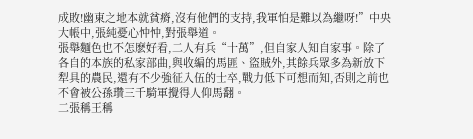成敗!幽東之地本就貧瘠,沒有他們的支持,我軍怕是難以為繼呀!”中央大帳中,張純憂心忡忡,對張舉道。
張舉麵色也不怎麽好看,二人有兵“十萬”,但自家人知自家事。除了各自的本族的私家部曲,與收編的馬匪、盜賊外,其餘兵眾多為新放下犁具的農民,還有不少強征入伍的士卒,戰力低下可想而知,否則之前也不會被公孫瓚三千騎軍攪得人仰馬翻。
二張稱王稱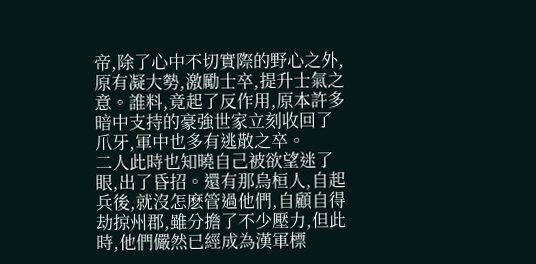帝,除了心中不切實際的野心之外,原有凝大勢,激勵士卒,提升士氣之意。誰料,竟起了反作用,原本許多暗中支持的豪強世家立刻收回了爪牙,軍中也多有逃散之卒。
二人此時也知曉自己被欲望迷了眼,出了昏招。還有那烏桓人,自起兵後,就沒怎麽管過他們,自顧自得劫掠州郡,雖分擔了不少壓力,但此時,他們儼然已經成為漢軍標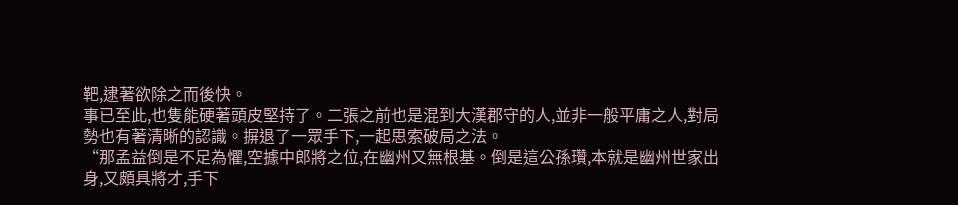靶,逮著欲除之而後快。
事已至此,也隻能硬著頭皮堅持了。二張之前也是混到大漢郡守的人,並非一般平庸之人,對局勢也有著清晰的認識。摒退了一眾手下,一起思索破局之法。
“那孟益倒是不足為懼,空據中郎將之位,在幽州又無根基。倒是這公孫瓚,本就是幽州世家出身,又頗具將才,手下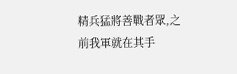精兵猛將善戰者眾,之前我軍就在其手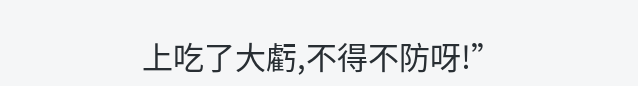上吃了大虧,不得不防呀!”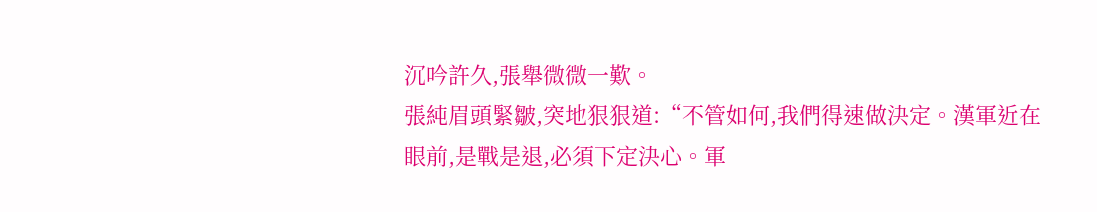沉吟許久,張舉微微一歎。
張純眉頭緊皺,突地狠狠道:“不管如何,我們得速做決定。漢軍近在眼前,是戰是退,必須下定決心。軍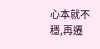心本就不穩,再遷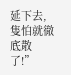延下去,隻怕就徹底散了!”